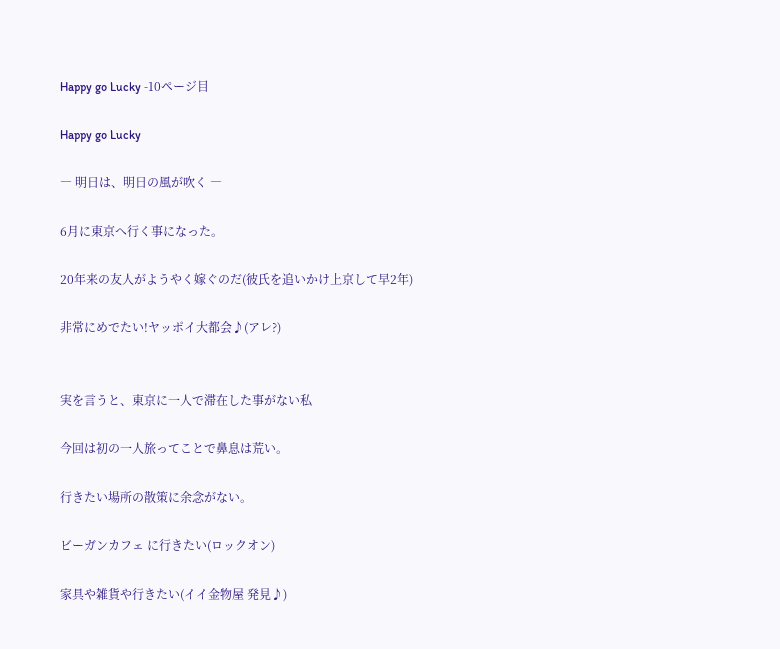Happy go Lucky -10ページ目

Happy go Lucky

― 明日は、明日の風が吹く ―

6月に東京へ行く事になった。

20年来の友人がようやく嫁ぐのだ(彼氏を追いかけ上京して早2年)

非常にめでたい!ヤッポイ大都会♪(アレ?)


実を言うと、東京に一人で滞在した事がない私

今回は初の一人旅ってことで鼻息は荒い。

行きたい場所の散策に余念がない。

ビーガンカフェ に行きたい(ロックオン)

家具や雑貨や行きたい(イイ金物屋 発見♪)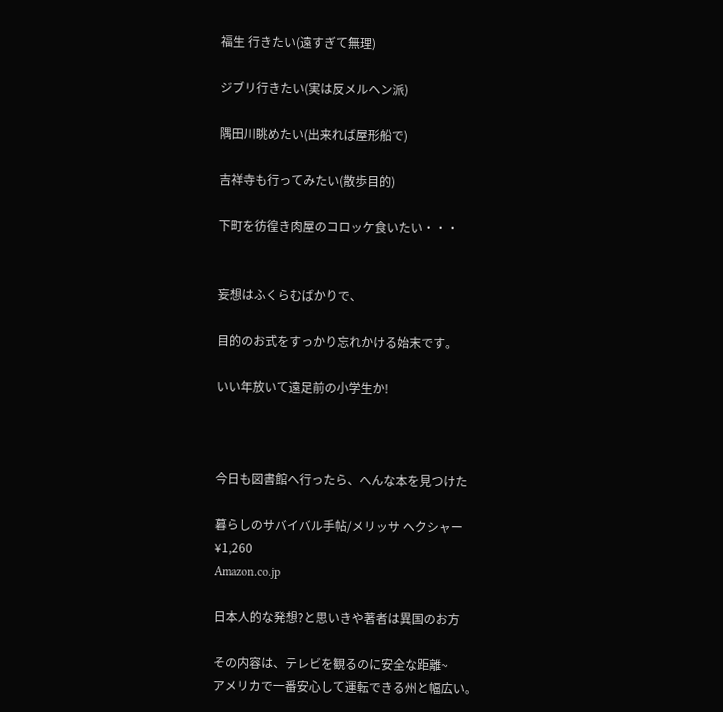福生 行きたい(遠すぎて無理)

ジブリ行きたい(実は反メルヘン派)

隅田川眺めたい(出来れば屋形船で)

吉祥寺も行ってみたい(散歩目的)

下町を彷徨き肉屋のコロッケ食いたい・・・


妄想はふくらむばかりで、

目的のお式をすっかり忘れかける始末です。

いい年放いて遠足前の小学生か!



今日も図書館へ行ったら、へんな本を見つけた

暮らしのサバイバル手帖/メリッサ ヘクシャー
¥1,260
Amazon.co.jp

日本人的な発想?と思いきや著者は異国のお方

その内容は、テレビを観るのに安全な距離~
アメリカで一番安心して運転できる州と幅広い。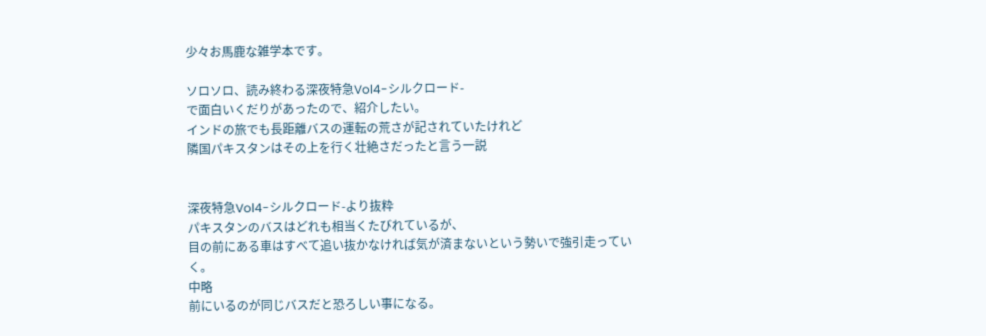少々お馬鹿な雑学本です。

ソロソロ、読み終わる深夜特急Vol4-シルクロード-
で面白いくだりがあったので、紹介したい。
インドの旅でも長距離バスの運転の荒さが記されていたけれど
隣国パキスタンはその上を行く壮絶さだったと言う一説


深夜特急Vol4-シルクロード-より抜粋
パキスタンのバスはどれも相当くたびれているが、
目の前にある車はすべて追い抜かなければ気が済まないという勢いで強引走っていく。
中略
前にいるのが同じバスだと恐ろしい事になる。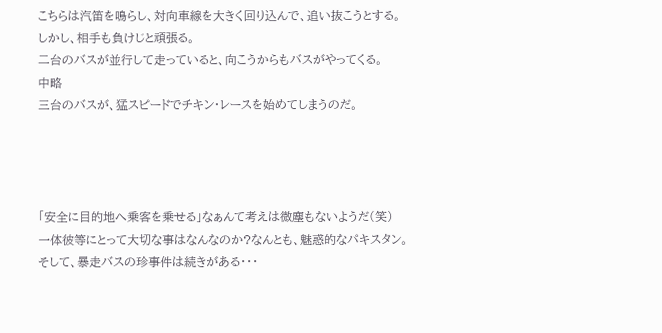こちらは汽笛を鳴らし、対向車線を大きく回り込んで、追い抜こうとする。
しかし、相手も負けじと頑張る。
二台のバスが並行して走っていると、向こうからもバスがやってくる。
中略
三台のバスが、猛スピードでチキン・レースを始めてしまうのだ。




「安全に目的地へ乗客を乗せる」なぁんて考えは微塵もないようだ(笑)
一体彼等にとって大切な事はなんなのか?なんとも、魅惑的なパキスタン。
そして、暴走バスの珍事件は続きがある・・・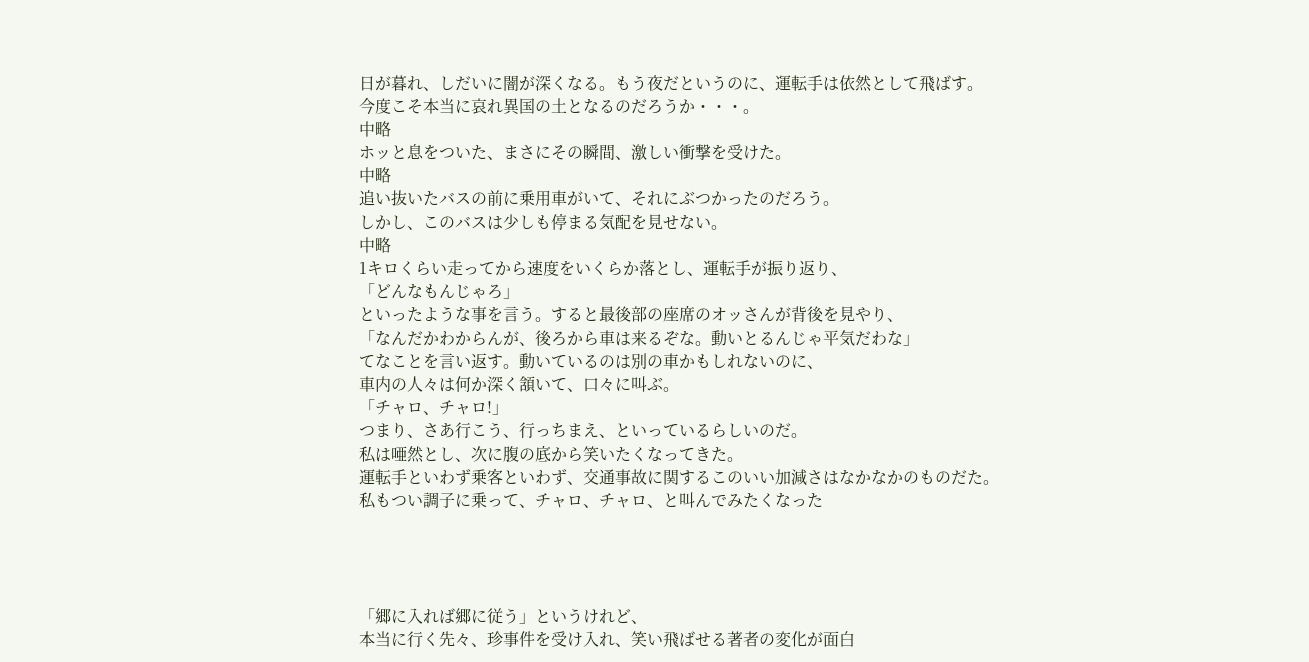日が暮れ、しだいに闇が深くなる。もう夜だというのに、運転手は依然として飛ばす。
今度こそ本当に哀れ異国の土となるのだろうか・・・。
中略
ホッと息をついた、まさにその瞬間、激しい衝撃を受けた。
中略
追い抜いたバスの前に乗用車がいて、それにぶつかったのだろう。
しかし、このバスは少しも停まる気配を見せない。
中略
1キロくらい走ってから速度をいくらか落とし、運転手が振り返り、
「どんなもんじゃろ」
といったような事を言う。すると最後部の座席のオッさんが背後を見やり、
「なんだかわからんが、後ろから車は来るぞな。動いとるんじゃ平気だわな」
てなことを言い返す。動いているのは別の車かもしれないのに、
車内の人々は何か深く頷いて、口々に叫ぶ。
「チャロ、チャロ!」
つまり、さあ行こう、行っちまえ、といっているらしいのだ。
私は唖然とし、次に腹の底から笑いたくなってきた。
運転手といわず乗客といわず、交通事故に関するこのいい加減さはなかなかのものだた。
私もつい調子に乗って、チャロ、チャロ、と叫んでみたくなった




「郷に入れば郷に従う」というけれど、
本当に行く先々、珍事件を受け入れ、笑い飛ばせる著者の変化が面白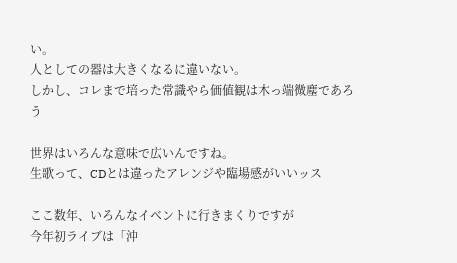い。
人としての器は大きくなるに違いない。
しかし、コレまで培った常識やら価値観は木っ端微塵であろう

世界はいろんな意味で広いんですね。
生歌って、CDとは違ったアレンジや臨場感がいいッス

ここ数年、いろんなイベントに行きまくりですが
今年初ライブは「沖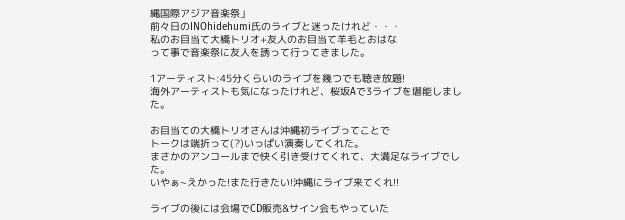縄国際アジア音楽祭」
前々日のINOhidehumi氏のライブと迷ったけれど・・・
私のお目当て大橋トリオ+友人のお目当て羊毛とおはな
って事で音楽祭に友人を誘って行ってきました。

1アーティスト:45分くらいのライブを幾つでも聴き放題!
海外アーティストも気になったけれど、桜坂Aで3ライブを堪能しました。

お目当ての大橋トリオさんは沖縄初ライブってことで
トークは端折って(?)いっぱい演奏してくれた。
まさかのアンコールまで快く引き受けてくれて、大満足なライブでした。
いやぁ~えかった!また行きたい!沖縄にライブ来てくれ!!

ライブの後には会場でCD販売&サイン会もやっていた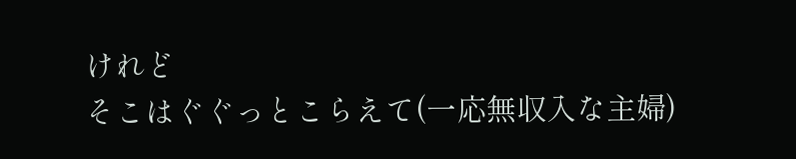けれど
そこはぐぐっとこらえて(一応無収入な主婦)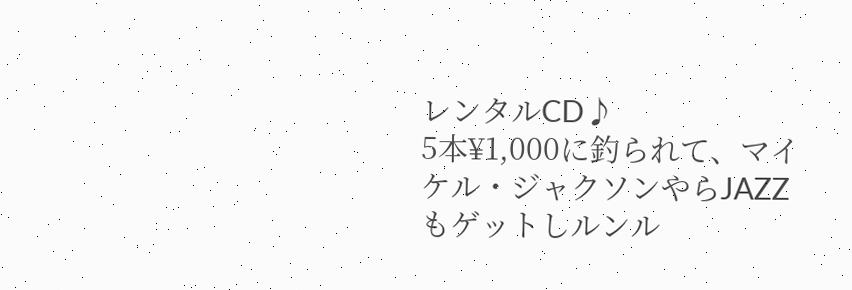レンタルCD♪
5本¥1,000に釣られて、マイケル・ジャクソンやらJAZZもゲットしルンル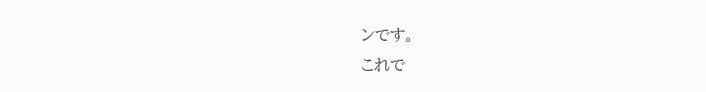ンです。
これで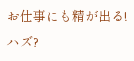お仕事にも精が出る!ハズ?